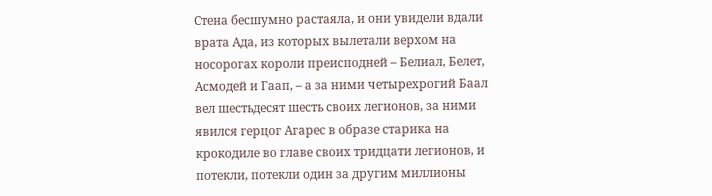Стена бесшумно растаяла, и они увидели вдали врата Ада, из которых вылетали верхом на носорогах короли преисподней – Белиал, Белет, Асмодей и Гаап, – а за ними четырехрогий Баал вел шестьдесят шесть своих легионов, за ними явился герцог Агарес в образе старика на крокодиле во главе своих тридцати легионов, и потекли, потекли один за другим миллионы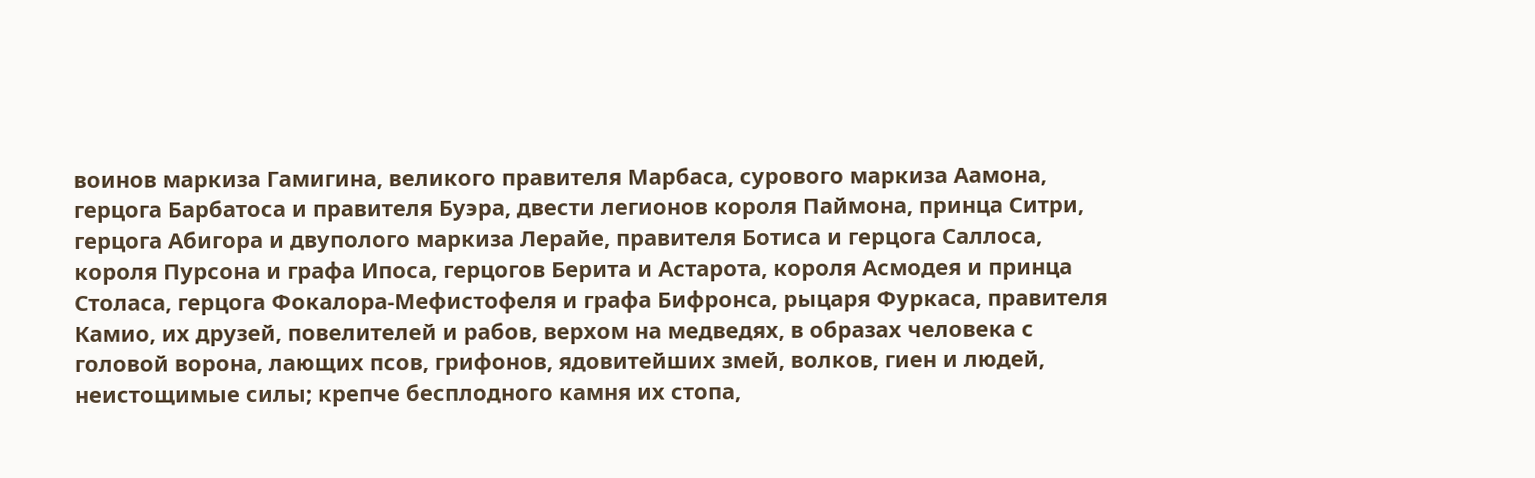воинов маркиза Гамигина, великого правителя Марбаса, сурового маркиза Аамона, герцога Барбатоса и правителя Буэра, двести легионов короля Паймона, принца Ситри, герцога Абигора и двуполого маркиза Лерайе, правителя Ботиса и герцога Саллоса, короля Пурсона и графа Ипоса, герцогов Берита и Астарота, короля Асмодея и принца Столаса, герцога Фокалора-Мефистофеля и графа Бифронса, рыцаря Фуркаса, правителя Камио, их друзей, повелителей и рабов, верхом на медведях, в образах человека с головой ворона, лающих псов, грифонов, ядовитейших змей, волков, гиен и людей, неистощимые силы; крепче бесплодного камня их стопа,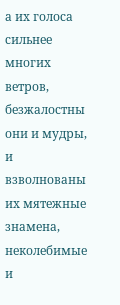а их голоса сильнее многих ветров, безжалостны они и мудры, и взволнованы их мятежные знамена, неколебимые и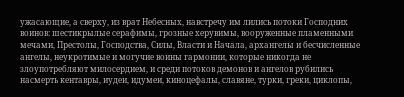ужасающие, а сверху, из врат Небесных, навстречу им лились потоки Господних воинов: шестикрылые серафимы, грозные херувимы, вооруженные пламенными мечами, Престолы, Господства, Силы, Власти и Начала, архангелы и бесчисленные ангелы, неукротимые и могучие воины гармонии, которые никогда не злоупотребляют милосердием, и среди потоков демонов и ангелов рубились насмерть кентавры, иудеи, идумеи, киноцефалы, славяне, турки, греки, циклопы,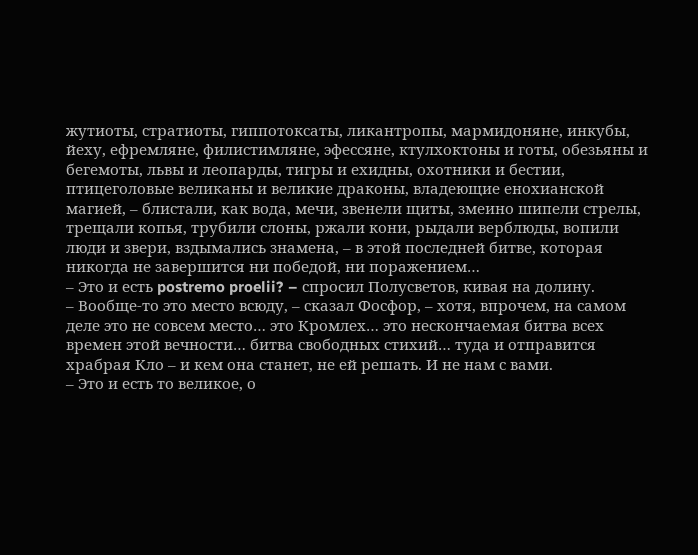жутиоты, стратиоты, гиппотоксаты, ликантропы, мармидоняне, инкубы, йеху, ефремляне, филистимляне, эфессяне, ктулхоктоны и готы, обезьяны и бегемоты, львы и леопарды, тигры и ехидны, охотники и бестии, птицеголовые великаны и великие драконы, владеющие енохианской магией, – блистали, как вода, мечи, звенели щиты, змеино шипели стрелы, трещали копья, трубили слоны, ржали кони, рыдали верблюды, вопили люди и звери, вздымались знамена, – в этой последней битве, которая никогда не завершится ни победой, ни поражением…
– Это и есть postremo proelii? – спросил Полусветов, кивая на долину.
– Вообще-то это место всюду, – сказал Фосфор, – хотя, впрочем, на самом деле это не совсем место… это Кромлех… это нескончаемая битва всех времен этой вечности… битва свободных стихий… туда и отправится храбрая Кло – и кем она станет, не ей решать. И не нам с вами.
– Это и есть то великое, о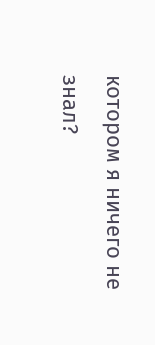котором я ничего не знал?